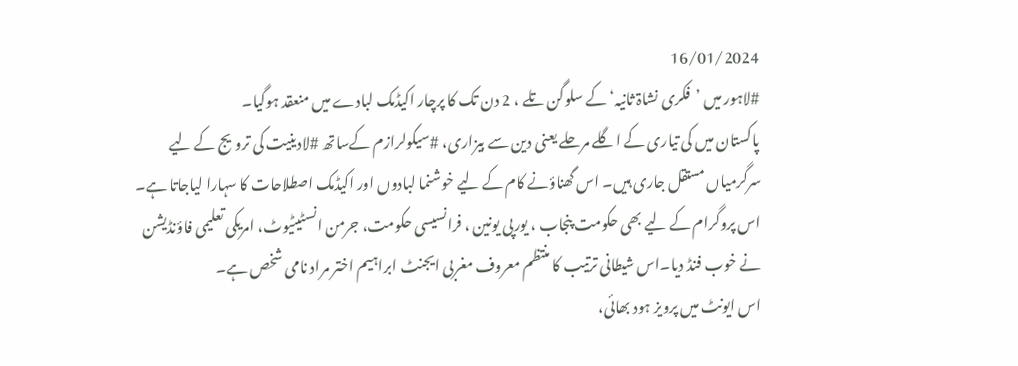16/01/2024
#لاہور میں ’فکری نشاۃ ثانیہ‘ کے سلوگن تلے ، 2 دن تک کا پرچار اکیڈمک لبادے میں منعقد ہوگیا۔
پاکستان میں کی تیاری کے اگلے مرحلے یعنی دین سے بیزاری، #سیکولرازم کےساتھ #لادینیت کی ترویج کے لیے سرگرمیاں مستقل جاری ہیں۔ اس گھناؤنے کام کے لیے خوشنما لبادوں اور اکیڈمک اصطلاحات کا سہارا لیاجاتا ہے۔
اس پروگرام کے لیے بھی حکومت پنجاب ، یورپی یونین ، فرانسیسی حکومت، جرمن انسٹیٹیوٹ، امریکی تعلیمی فاؤنڈیشن نے خوب فنڈ دیا۔اس شیطانی ترتیب کا منتظم معروف مغربی ایجنٹ ابراہیم اختر مراد نامی شخص ہے۔
اس ایونٹ میں پرویز ہود بھائی،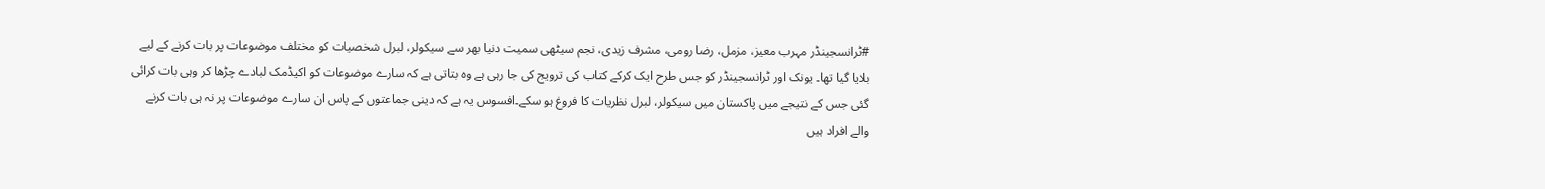#ٹرانسجینڈر مہرب معیز، مزمل، رضا رومی، مشرف زیدی، نجم سیٹھی سمیت دنیا بھر سے سیکولر، لبرل شخصیات کو مختلف موضوعات پر بات کرنے کے لیے بلایا گیا تھا۔ یونک اور ٹرانسجینڈر کو جس طرح ایک کرکے کتاب کی ترویج کی جا رہی ہے وہ بتاتی ہے کہ سارے موضوعات کو اکیڈمک لبادے چڑھا کر وہی بات کرائی گئی جس کے نتیجے میں پاکستان میں سیکولر، لبرل نظریات کا فروغ ہو سکے۔افسوس یہ ہے کہ دینی جماعتوں کے پاس ان سارے موضوعات پر نہ ہی بات کرنے والے افراد ہیں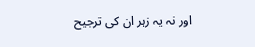اور نہ یہ زہر ان کی ترجیح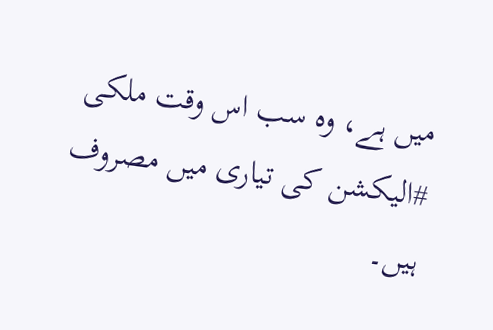میں ہے، وہ سب اس وقت ملکی #الیکشن کی تیاری میں مصروف ہیں۔